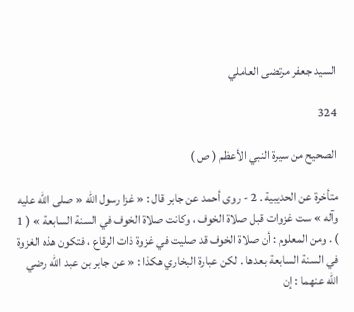السيد جعفر مرتضى العاملي

324

الصحيح من سيرة النبي الأعظم ( ص )

متأخرة عن الحديبية . 2 - روى أحمد عن جابر قال : « غزا رسول الله « صلى الله عليه وآله » ست غزوات قبل صلاة الخوف ، وكانت صلاة الخوف في السنة السابعة » ( 1 ) . ومن المعلوم : أن صلاة الخوف قد صليت في غزوة ذات الرقاع ، فتكون هذه الغزوة في السنة السابعة بعدها . لكن عبارة البخاري هكذا : « عن جابر بن عبد الله رضي الله عنهما : إن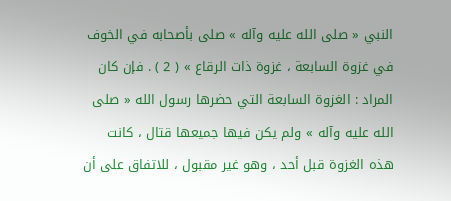النبي « صلى الله عليه وآله » صلى بأصحابه في الخوف في غزوة السابعة ، غزوة ذات الرقاع » ( 2 ) . فإن كان المراد : الغزوة السابعة التي حضرها رسول الله « صلى الله عليه وآله » ولم يكن فيها جميعها قتال ، كانت هذه الغزوة قبل أحد ، وهو غير مقبول ، للاتفاق على أن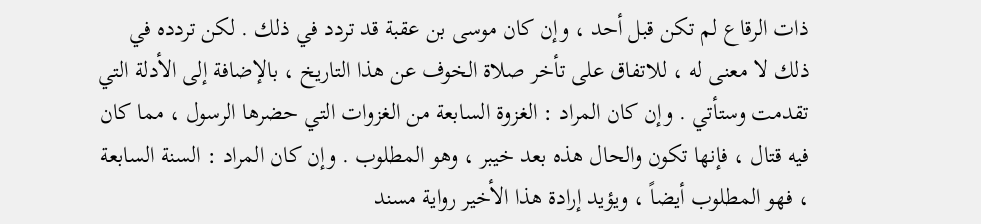ذات الرقاع لم تكن قبل أحد ، وإن كان موسى بن عقبة قد تردد في ذلك . لكن تردده في ذلك لا معنى له ، للاتفاق على تأخر صلاة الخوف عن هذا التاريخ ، بالإضافة إلى الأدلة التي تقدمت وستأتي . وإن كان المراد : الغزوة السابعة من الغزوات التي حضرها الرسول ، مما كان فيه قتال ، فإنها تكون والحال هذه بعد خيبر ، وهو المطلوب . وإن كان المراد : السنة السابعة ، فهو المطلوب أيضاً ، ويؤيد إرادة هذا الأخير رواية مسند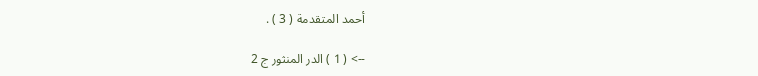أحمد المتقدمة ( 3 ) .

--> ( 1 ) الدر المنثور ج 2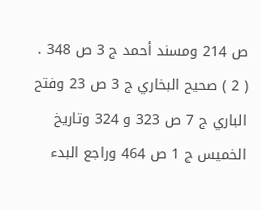ص 214 ومسند أحمد ج 3 ص 348 . ( 2 ) صحيح البخاري ج 3 ص 23 وفتح الباري ج 7 ص 323 و 324 وتاريخ الخميس ج 1 ص 464 وراجع البدء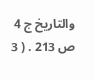والتاريخ ج 4 ص 213 . ( 3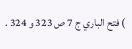) فتح الباري ج 7 ص 323 و 324 .